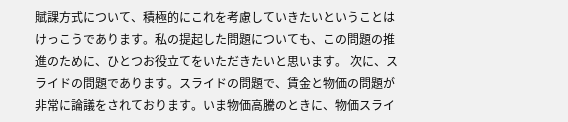賦課方式について、積極的にこれを考慮していきたいということはけっこうであります。私の提起した問題についても、この問題の推進のために、ひとつお役立てをいただきたいと思います。 次に、スライドの問題であります。スライドの問題で、賃金と物価の問題が非常に論議をされております。いま物価高騰のときに、物価スライ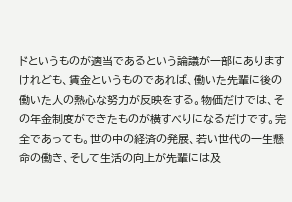ドというものが適当であるという論議が一部にありますけれども、賃金というものであれば、働いた先輩に後の働いた人の熱心な努力が反映をする。物価だけでは、その年金制度ができたものが横すべりになるだけです。完全であっても。世の中の経済の発展、若い世代の一生懸命の働き、そして生活の向上が先輩には及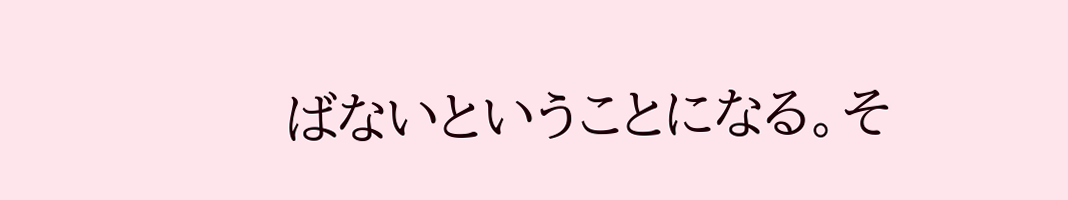ばないということになる。そ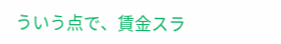ういう点で、賃金スラ